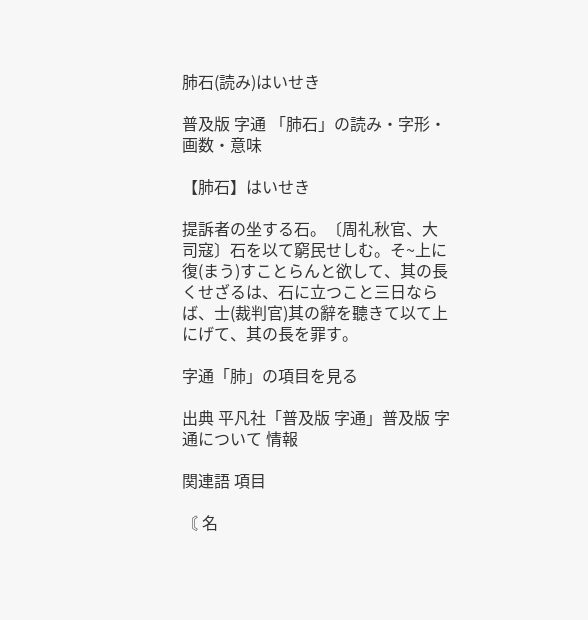肺石(読み)はいせき

普及版 字通 「肺石」の読み・字形・画数・意味

【肺石】はいせき

提訴者の坐する石。〔周礼秋官、大司寇〕石を以て窮民せしむ。そ~上に復(まう)すことらんと欲して、其の長くせざるは、石に立つこと三日ならば、士(裁判官)其の辭を聽きて以て上にげて、其の長を罪す。

字通「肺」の項目を見る

出典 平凡社「普及版 字通」普及版 字通について 情報

関連語 項目

〘 名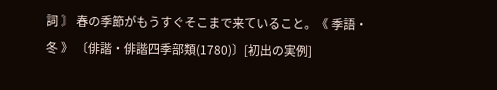詞 〙 春の季節がもうすぐそこまで来ていること。《 季語・冬 》 〔俳諧・俳諧四季部類(1780)〕[初出の実例]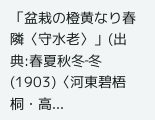「盆栽の橙黄なり春隣〈守水老〉」(出典:春夏秋冬‐冬(1903)〈河東碧梧桐・高...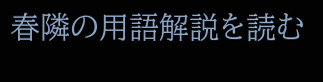春隣の用語解説を読む